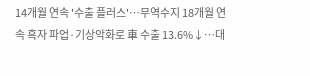14개월 연속 '수출 플러스'…무역수지 18개월 연속 흑자 파업·기상악화로 車 수출 13.6%↓…대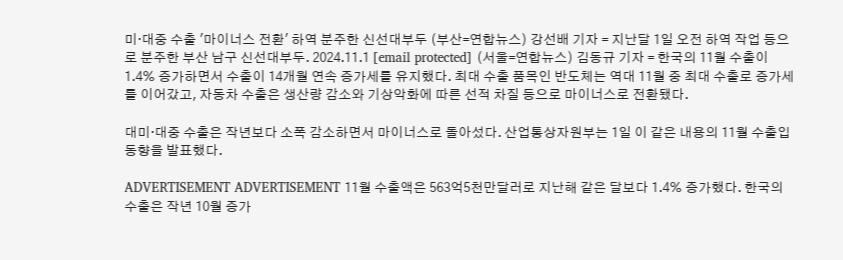미·대중 수출 '마이너스 전환' 하역 분주한 신선대부두 (부산=연합뉴스) 강선배 기자 = 지난달 1일 오전 하역 작업 등으로 분주한 부산 남구 신선대부두. 2024.11.1 [email protected] (서울=연합뉴스) 김동규 기자 = 한국의 11월 수출이 1.4% 증가하면서 수출이 14개월 연속 증가세를 유지했다. 최대 수출 품목인 반도체는 역대 11월 중 최대 수출로 증가세를 이어갔고, 자동차 수출은 생산량 감소와 기상악화에 따른 선적 차질 등으로 마이너스로 전환됐다.

대미·대중 수출은 작년보다 소폭 감소하면서 마이너스로 돌아섰다. 산업통상자원부는 1일 이 같은 내용의 11월 수출입 동향을 발표했다.

ADVERTISEMENT ADVERTISEMENT 11월 수출액은 563억5천만달러로 지난해 같은 달보다 1.4% 증가했다. 한국의 수출은 작년 10월 증가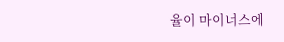율이 마이너스에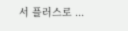서 플러스로 ...